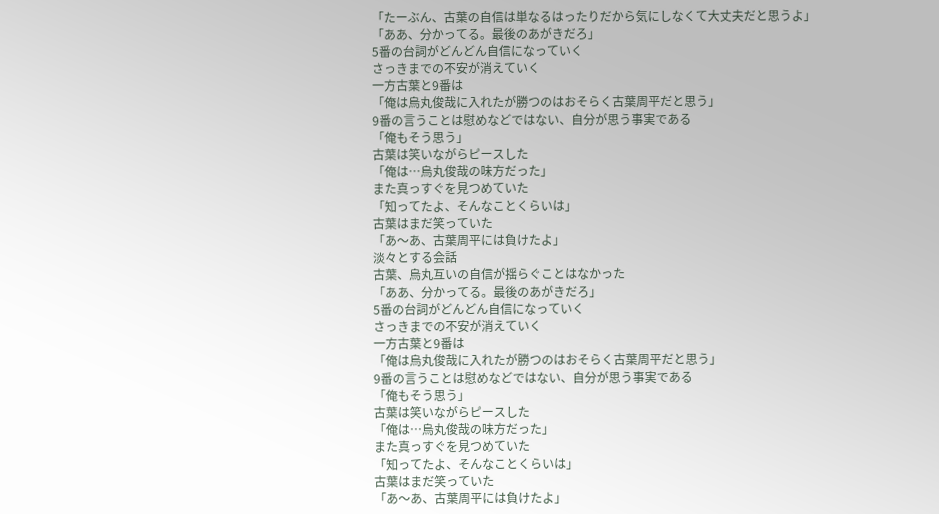「たーぶん、古葉の自信は単なるはったりだから気にしなくて大丈夫だと思うよ」
「ああ、分かってる。最後のあがきだろ」
5番の台詞がどんどん自信になっていく
さっきまでの不安が消えていく
一方古葉と9番は
「俺は烏丸俊哉に入れたが勝つのはおそらく古葉周平だと思う」
9番の言うことは慰めなどではない、自分が思う事実である
「俺もそう思う」
古葉は笑いながらピースした
「俺は…烏丸俊哉の味方だった」
また真っすぐを見つめていた
「知ってたよ、そんなことくらいは」
古葉はまだ笑っていた
「あ〜あ、古葉周平には負けたよ」
淡々とする会話
古葉、烏丸互いの自信が揺らぐことはなかった
「ああ、分かってる。最後のあがきだろ」
5番の台詞がどんどん自信になっていく
さっきまでの不安が消えていく
一方古葉と9番は
「俺は烏丸俊哉に入れたが勝つのはおそらく古葉周平だと思う」
9番の言うことは慰めなどではない、自分が思う事実である
「俺もそう思う」
古葉は笑いながらピースした
「俺は…烏丸俊哉の味方だった」
また真っすぐを見つめていた
「知ってたよ、そんなことくらいは」
古葉はまだ笑っていた
「あ〜あ、古葉周平には負けたよ」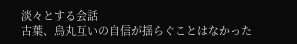淡々とする会話
古葉、烏丸互いの自信が揺らぐことはなかった